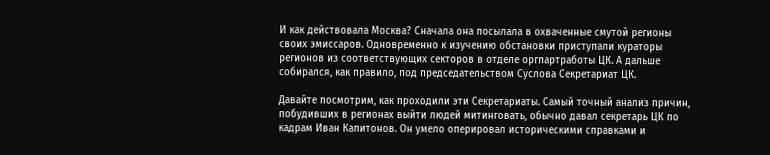И как действовала Москва? Сначала она посылала в охваченные смутой регионы своих эмиссаров. Одновременно к изучению обстановки приступали кураторы регионов из соответствующих секторов в отделе оргпартработы ЦК. А дальше собирался, как правило, под председательством Суслова Секретариат ЦК.

Давайте посмотрим, как проходили эти Секретариаты. Самый точный анализ причин, побудивших в регионах выйти людей митинговать, обычно давал секретарь ЦК по кадрам Иван Капитонов. Он умело оперировал историческими справками и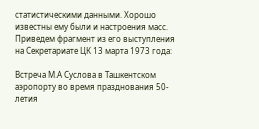статистическими данными. Хорошо известны ему были и настроения масс. Приведем фрагмент из его выступления на Секретариате ЦК 13 марта 1973 года:

Встреча М.А Суслова в Ташкентском аэропорту во время празднования 50‐летия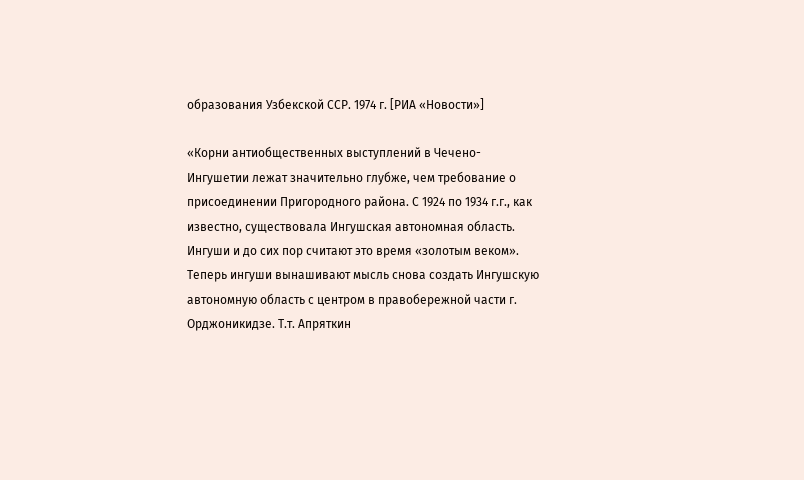образования Узбекской ССР. 1974 г. [РИА «Новости»]

«Корни антиобщественных выступлений в Чечено-Ингушетии лежат значительно глубже, чем требование о присоединении Пригородного района. С 1924 по 1934 г.г., как известно, существовала Ингушская автономная область. Ингуши и до сих пор считают это время «золотым веком». Теперь ингуши вынашивают мысль снова создать Ингушскую автономную область с центром в правобережной части г. Орджоникидзе. Т.т. Апряткин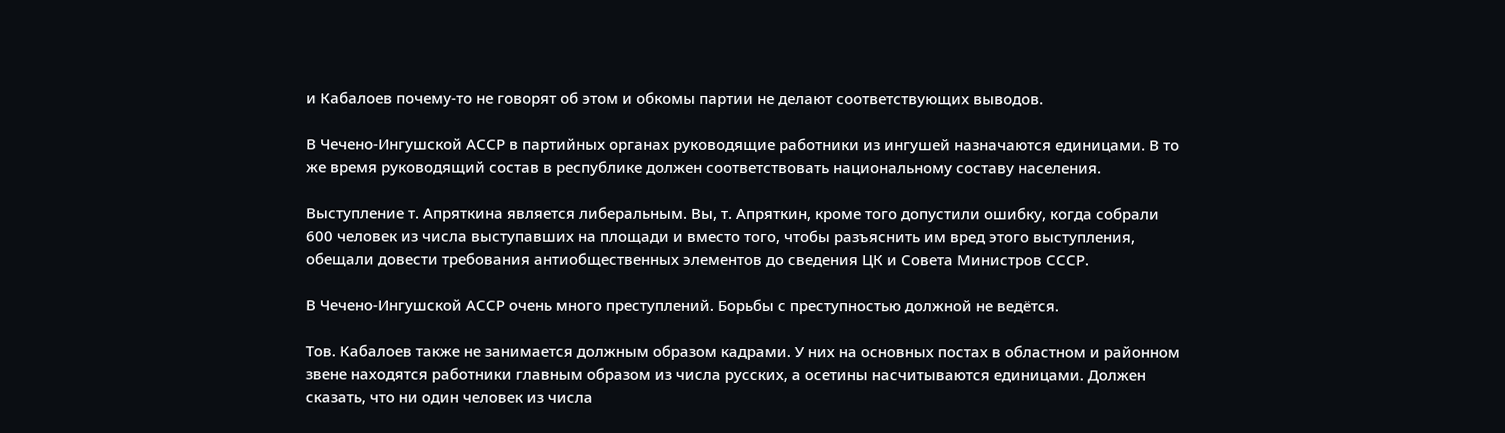и Кабалоев почему-то не говорят об этом и обкомы партии не делают соответствующих выводов.

В Чечено-Ингушской АССР в партийных органах руководящие работники из ингушей назначаются единицами. В то же время руководящий состав в республике должен соответствовать национальному составу населения.

Выступление т. Апряткина является либеральным. Вы, т. Апряткин, кроме того допустили ошибку, когда собрали 600 человек из числа выступавших на площади и вместо того, чтобы разъяснить им вред этого выступления, обещали довести требования антиобщественных элементов до сведения ЦК и Совета Министров СССР.

В Чечено-Ингушской АССР очень много преступлений. Борьбы с преступностью должной не ведётся.

Тов. Кабалоев также не занимается должным образом кадрами. У них на основных постах в областном и районном звене находятся работники главным образом из числа русских, а осетины насчитываются единицами. Должен сказать, что ни один человек из числа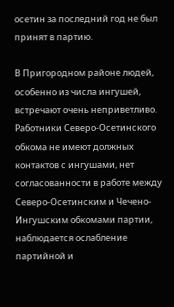осетин за последний год не был принят в партию.

В Пригородном районе людей, особенно из числа ингушей, встречают очень неприветливо. Работники Северо-Осетинского обкома не имеют должных контактов с ингушами, нет согласованности в работе между Северо-Осетинским и Чечено-Ингушским обкомами партии, наблюдается ослабление партийной и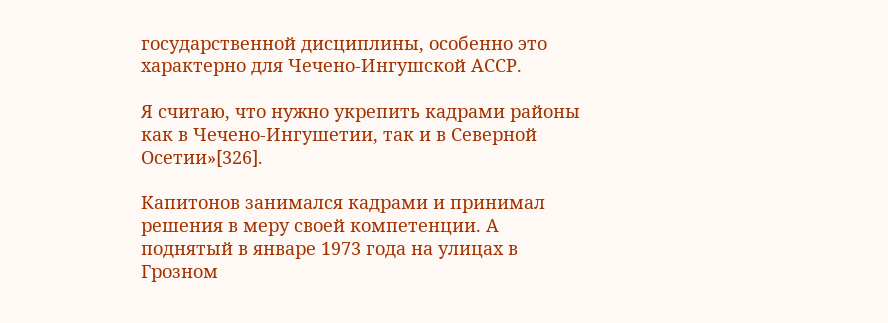государственной дисциплины, особенно это характерно для Чечено-Ингушской АССР.

Я считаю, что нужно укрепить кадрами районы как в Чечено-Ингушетии, так и в Северной Осетии»[326].

Капитонов занимался кадрами и принимал решения в меру своей компетенции. А поднятый в январе 1973 года на улицах в Грозном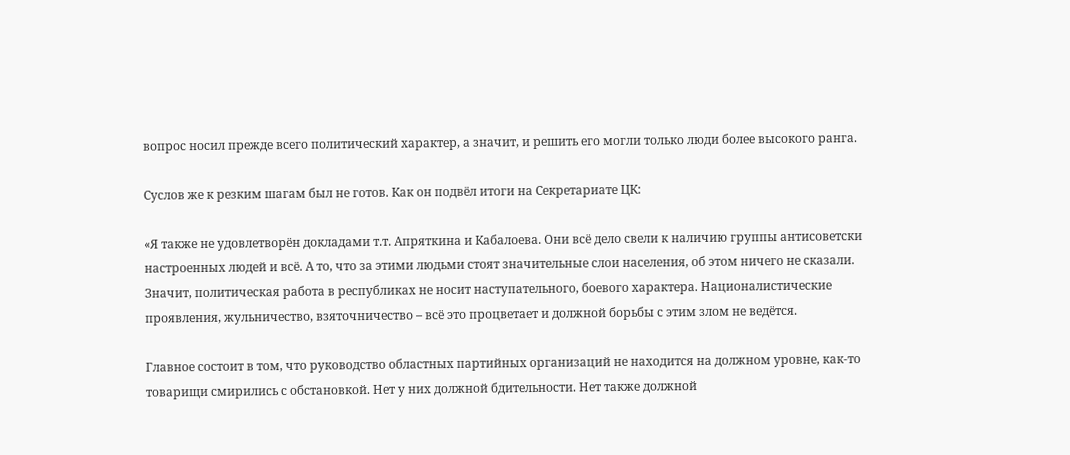вопрос носил прежде всего политический характер, а значит, и решить его могли только люди более высокого ранга.

Суслов же к резким шагам был не готов. Как он подвёл итоги на Секретариате ЦК:

«Я также не удовлетворён докладами т.т. Апряткина и Кабалоева. Они всё дело свели к наличию группы антисоветски настроенных людей и всё. А то, что за этими людьми стоят значительные слои населения, об этом ничего не сказали. Значит, политическая работа в республиках не носит наступательного, боевого характера. Националистические проявления, жульничество, взяточничество – всё это процветает и должной борьбы с этим злом не ведётся.

Главное состоит в том, что руководство областных партийных организаций не находится на должном уровне, как-то товарищи смирились с обстановкой. Нет у них должной бдительности. Нет также должной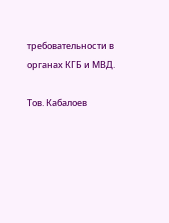требовательности в органах КГБ и МВД.

Тов. Кабалоев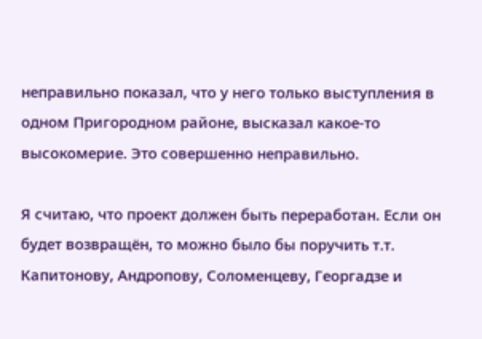неправильно показал, что у него только выступления в одном Пригородном районе, высказал какое-то высокомерие. Это совершенно неправильно.

Я считаю, что проект должен быть переработан. Если он будет возвращён, то можно было бы поручить т.т. Капитонову, Андропову, Соломенцеву, Георгадзе и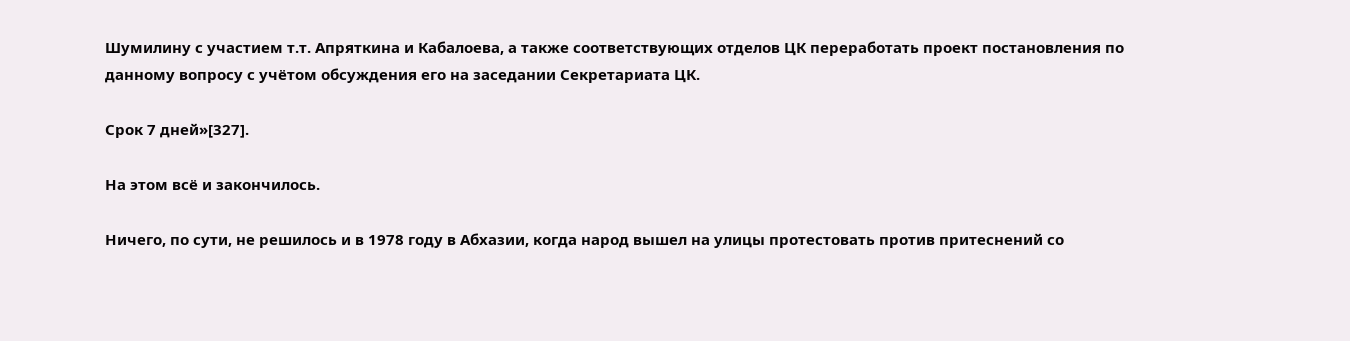Шумилину с участием т.т. Апряткина и Кабалоева, а также соответствующих отделов ЦК переработать проект постановления по данному вопросу с учётом обсуждения его на заседании Секретариата ЦК.

Срок 7 дней»[327].

На этом всё и закончилось.

Ничего, по сути, не решилось и в 1978 году в Абхазии, когда народ вышел на улицы протестовать против притеснений со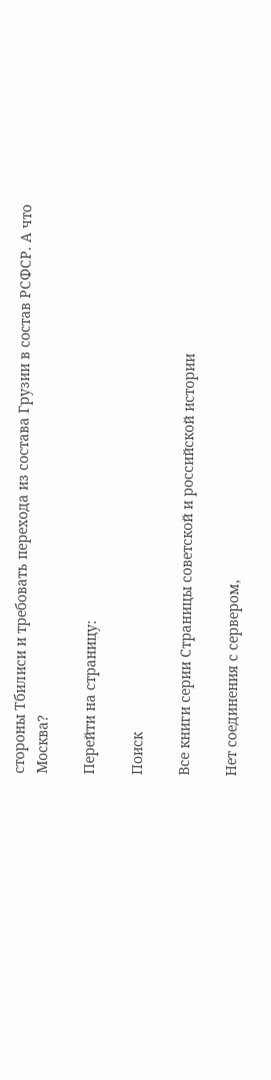стороны Тбилиси и требовать перехода из состава Грузии в состав РСФСР. А что Москва?

Перейти на страницу:

Поиск

Все книги серии Страницы советской и российской истории

Нет соединения с сервером,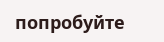попробуйте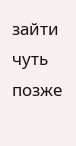зайти чуть позже